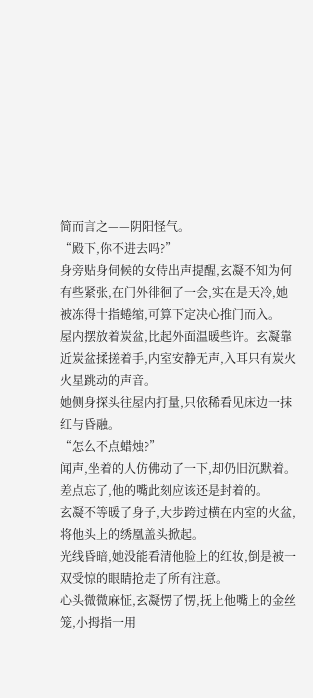简而言之——阴阳怪气。
“殿下,你不进去吗?”
身旁贴身伺候的女侍出声提醒,玄凝不知为何有些紧张,在门外徘徊了一会,实在是天冷,她被冻得十指蜷缩,可算下定决心推门而入。
屋内摆放着炭盆,比起外面温暖些许。玄凝靠近炭盆揉搓着手,内室安静无声,入耳只有炭火火星跳动的声音。
她侧身探头往屋内打量,只依稀看见床边一抹红与昏融。
“怎么不点蜡烛?”
闻声,坐着的人仿佛动了一下,却仍旧沉默着。
差点忘了,他的嘴此刻应该还是封着的。
玄凝不等暖了身子,大步跨过横在内室的火盆,将他头上的绣凰盖头掀起。
光线昏暗,她没能看清他脸上的红妆,倒是被一双受惊的眼睛抢走了所有注意。
心头微微麻怔,玄凝愣了愣,抚上他嘴上的金丝笼,小拇指一用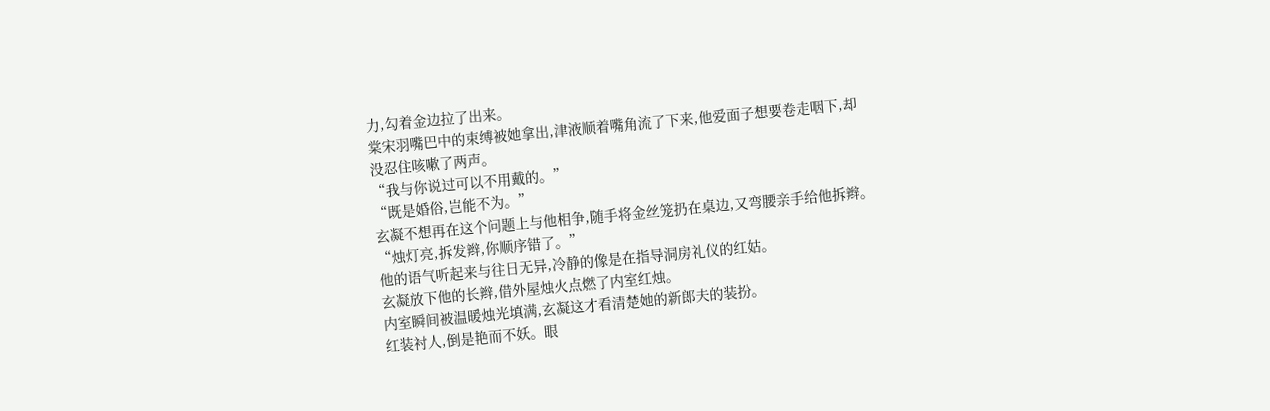力,勾着金边拉了出来。
棠宋羽嘴巴中的束缚被她拿出,津液顺着嘴角流了下来,他爱面子想要卷走咽下,却没忍住咳嗽了两声。
“我与你说过可以不用戴的。”
“既是婚俗,岂能不为。”
玄凝不想再在这个问题上与他相争,随手将金丝笼扔在桌边,又弯腰亲手给他拆辫。
“烛灯亮,拆发辫,你顺序错了。”
他的语气听起来与往日无异,冷静的像是在指导洞房礼仪的红姑。
玄凝放下他的长辫,借外屋烛火点燃了内室红烛。
内室瞬间被温暖烛光填满,玄凝这才看清楚她的新郎夫的装扮。
红装衬人,倒是艳而不妖。眼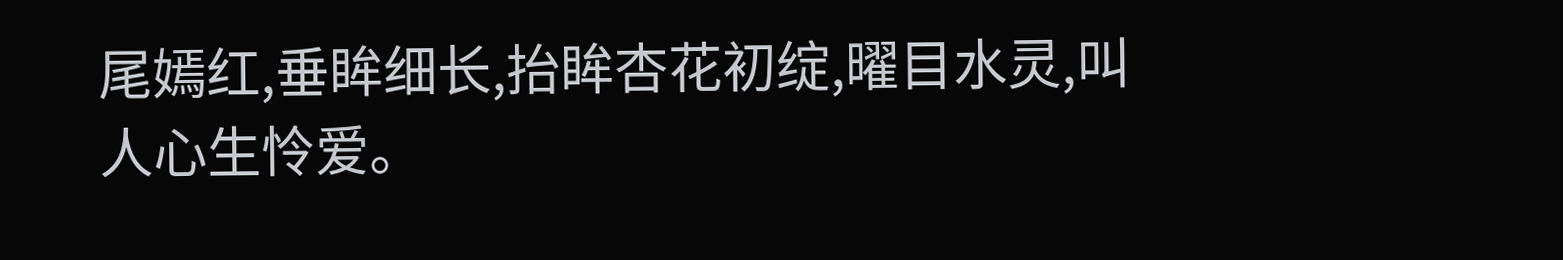尾嫣红,垂眸细长,抬眸杏花初绽,曜目水灵,叫人心生怜爱。